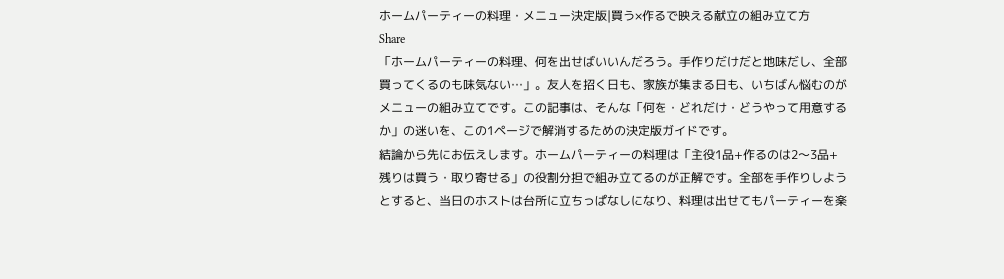ホームパーティーの料理・メニュー決定版|買う×作るで映える献立の組み立て方
Share
「ホームパーティーの料理、何を出せばいいんだろう。手作りだけだと地味だし、全部買ってくるのも味気ない…」。友人を招く日も、家族が集まる日も、いちばん悩むのがメニューの組み立てです。この記事は、そんな「何を・どれだけ・どうやって用意するか」の迷いを、この1ページで解消するための決定版ガイドです。
結論から先にお伝えします。ホームパーティーの料理は「主役1品+作るのは2〜3品+残りは買う・取り寄せる」の役割分担で組み立てるのが正解です。全部を手作りしようとすると、当日のホストは台所に立ちっぱなしになり、料理は出せてもパーティーを楽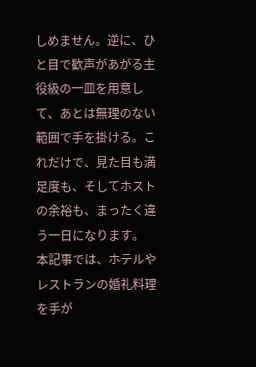しめません。逆に、ひと目で歓声があがる主役級の一皿を用意して、あとは無理のない範囲で手を掛ける。これだけで、見た目も満足度も、そしてホストの余裕も、まったく違う一日になります。
本記事では、ホテルやレストランの婚礼料理を手が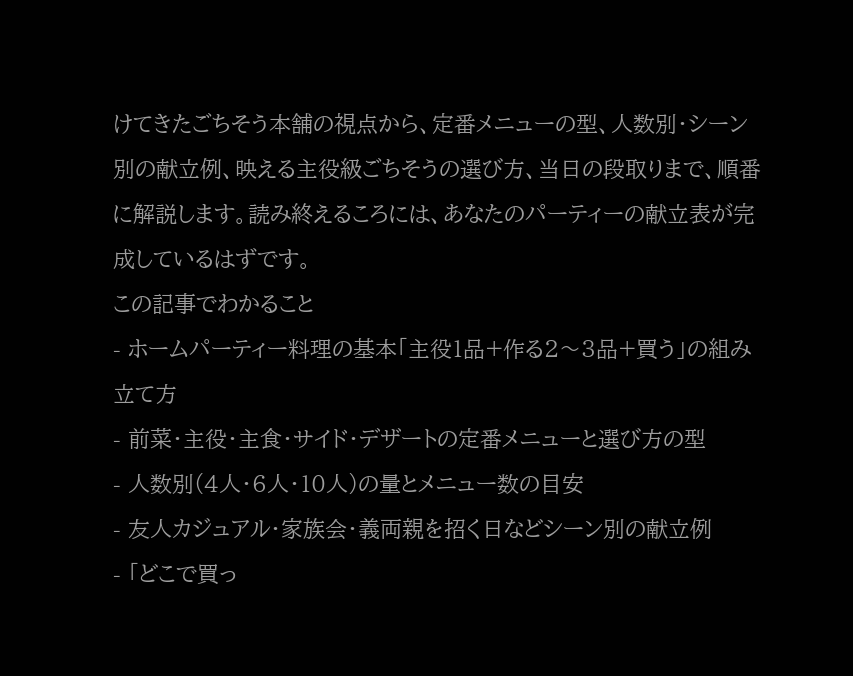けてきたごちそう本舗の視点から、定番メニューの型、人数別・シーン別の献立例、映える主役級ごちそうの選び方、当日の段取りまで、順番に解説します。読み終えるころには、あなたのパーティーの献立表が完成しているはずです。
この記事でわかること
- ホームパーティー料理の基本「主役1品+作る2〜3品+買う」の組み立て方
- 前菜・主役・主食・サイド・デザートの定番メニューと選び方の型
- 人数別(4人・6人・10人)の量とメニュー数の目安
- 友人カジュアル・家族会・義両親を招く日などシーン別の献立例
- 「どこで買っ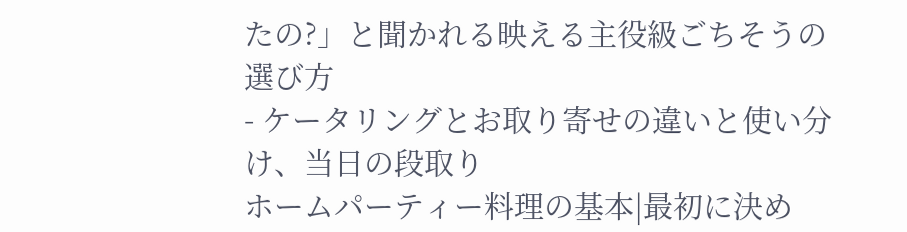たの?」と聞かれる映える主役級ごちそうの選び方
- ケータリングとお取り寄せの違いと使い分け、当日の段取り
ホームパーティー料理の基本|最初に決め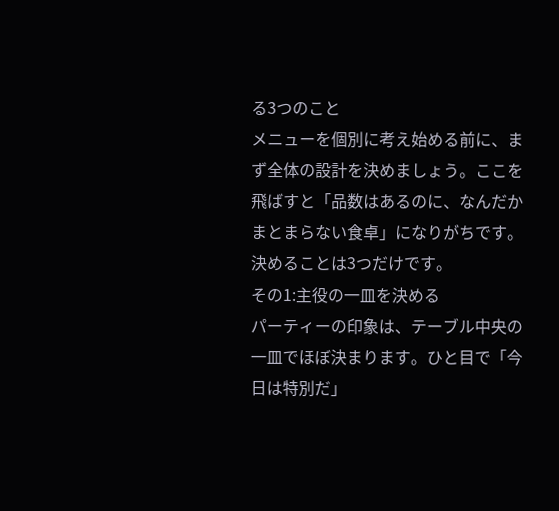る3つのこと
メニューを個別に考え始める前に、まず全体の設計を決めましょう。ここを飛ばすと「品数はあるのに、なんだかまとまらない食卓」になりがちです。決めることは3つだけです。
その1:主役の一皿を決める
パーティーの印象は、テーブル中央の一皿でほぼ決まります。ひと目で「今日は特別だ」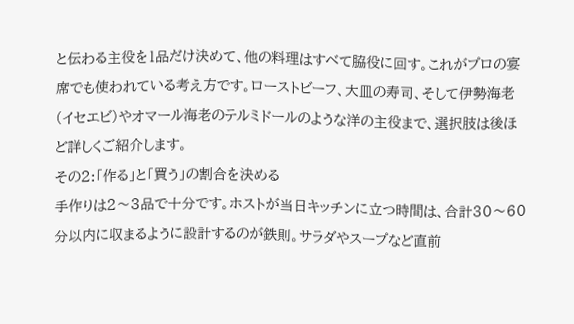と伝わる主役を1品だけ決めて、他の料理はすべて脇役に回す。これがプロの宴席でも使われている考え方です。ローストビーフ、大皿の寿司、そして伊勢海老(イセエビ)やオマール海老のテルミドールのような洋の主役まで、選択肢は後ほど詳しくご紹介します。
その2:「作る」と「買う」の割合を決める
手作りは2〜3品で十分です。ホストが当日キッチンに立つ時間は、合計30〜60分以内に収まるように設計するのが鉄則。サラダやスープなど直前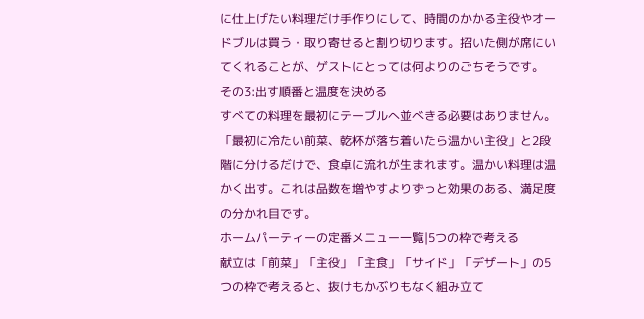に仕上げたい料理だけ手作りにして、時間のかかる主役やオードブルは買う・取り寄せると割り切ります。招いた側が席にいてくれることが、ゲストにとっては何よりのごちそうです。
その3:出す順番と温度を決める
すべての料理を最初にテーブルへ並べきる必要はありません。「最初に冷たい前菜、乾杯が落ち着いたら温かい主役」と2段階に分けるだけで、食卓に流れが生まれます。温かい料理は温かく出す。これは品数を増やすよりずっと効果のある、満足度の分かれ目です。
ホームパーティーの定番メニュー一覧|5つの枠で考える
献立は「前菜」「主役」「主食」「サイド」「デザート」の5つの枠で考えると、抜けもかぶりもなく組み立て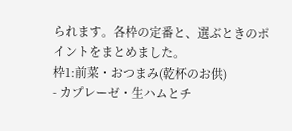られます。各枠の定番と、選ぶときのポイントをまとめました。
枠1:前菜・おつまみ(乾杯のお供)
- カプレーゼ・生ハムとチ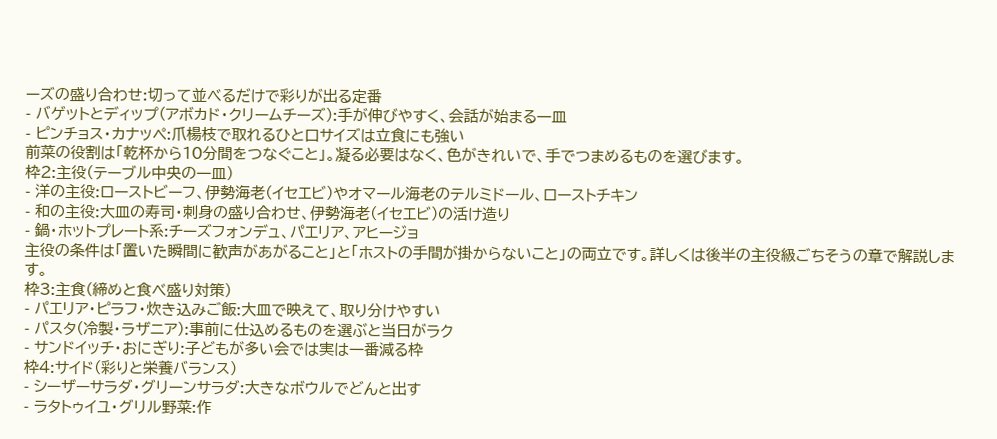ーズの盛り合わせ:切って並べるだけで彩りが出る定番
- バゲットとディップ(アボカド・クリームチーズ):手が伸びやすく、会話が始まる一皿
- ピンチョス・カナッペ:爪楊枝で取れるひと口サイズは立食にも強い
前菜の役割は「乾杯から10分間をつなぐこと」。凝る必要はなく、色がきれいで、手でつまめるものを選びます。
枠2:主役(テーブル中央の一皿)
- 洋の主役:ローストビーフ、伊勢海老(イセエビ)やオマール海老のテルミドール、ローストチキン
- 和の主役:大皿の寿司・刺身の盛り合わせ、伊勢海老(イセエビ)の活け造り
- 鍋・ホットプレート系:チーズフォンデュ、パエリア、アヒージョ
主役の条件は「置いた瞬間に歓声があがること」と「ホストの手間が掛からないこと」の両立です。詳しくは後半の主役級ごちそうの章で解説します。
枠3:主食(締めと食べ盛り対策)
- パエリア・ピラフ・炊き込みご飯:大皿で映えて、取り分けやすい
- パスタ(冷製・ラザニア):事前に仕込めるものを選ぶと当日がラク
- サンドイッチ・おにぎり:子どもが多い会では実は一番減る枠
枠4:サイド(彩りと栄養バランス)
- シーザーサラダ・グリーンサラダ:大きなボウルでどんと出す
- ラタトゥイユ・グリル野菜:作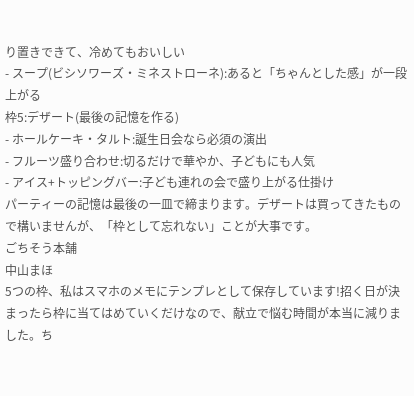り置きできて、冷めてもおいしい
- スープ(ビシソワーズ・ミネストローネ):あると「ちゃんとした感」が一段上がる
枠5:デザート(最後の記憶を作る)
- ホールケーキ・タルト:誕生日会なら必須の演出
- フルーツ盛り合わせ:切るだけで華やか、子どもにも人気
- アイス+トッピングバー:子ども連れの会で盛り上がる仕掛け
パーティーの記憶は最後の一皿で締まります。デザートは買ってきたもので構いませんが、「枠として忘れない」ことが大事です。
ごちそう本舗
中山まほ
5つの枠、私はスマホのメモにテンプレとして保存しています!招く日が決まったら枠に当てはめていくだけなので、献立で悩む時間が本当に減りました。ち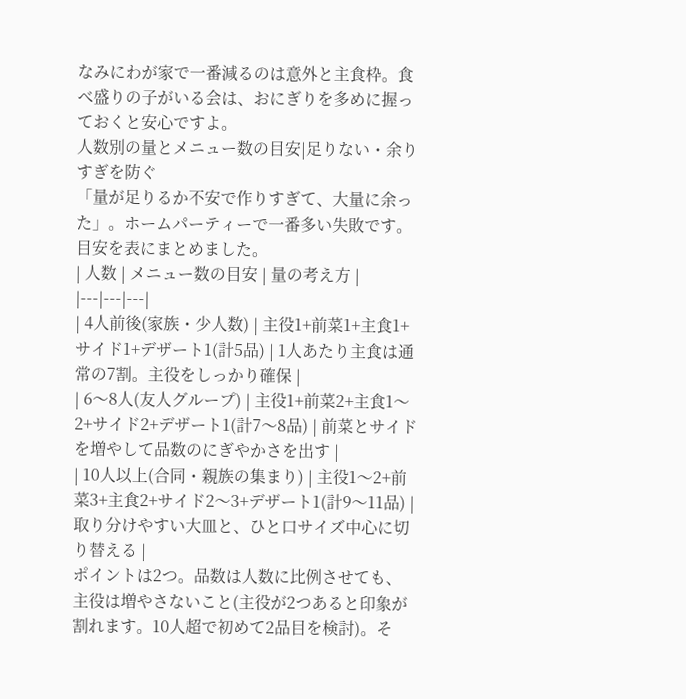なみにわが家で一番減るのは意外と主食枠。食べ盛りの子がいる会は、おにぎりを多めに握っておくと安心ですよ。
人数別の量とメニュー数の目安|足りない・余りすぎを防ぐ
「量が足りるか不安で作りすぎて、大量に余った」。ホームパーティーで一番多い失敗です。目安を表にまとめました。
| 人数 | メニュー数の目安 | 量の考え方 |
|---|---|---|
| 4人前後(家族・少人数) | 主役1+前菜1+主食1+サイド1+デザート1(計5品) | 1人あたり主食は通常の7割。主役をしっかり確保 |
| 6〜8人(友人グループ) | 主役1+前菜2+主食1〜2+サイド2+デザート1(計7〜8品) | 前菜とサイドを増やして品数のにぎやかさを出す |
| 10人以上(合同・親族の集まり) | 主役1〜2+前菜3+主食2+サイド2〜3+デザート1(計9〜11品) | 取り分けやすい大皿と、ひと口サイズ中心に切り替える |
ポイントは2つ。品数は人数に比例させても、主役は増やさないこと(主役が2つあると印象が割れます。10人超で初めて2品目を検討)。そ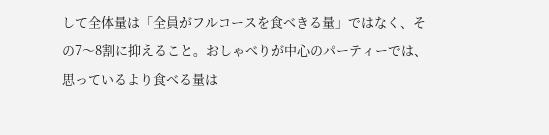して全体量は「全員がフルコースを食べきる量」ではなく、その7〜8割に抑えること。おしゃべりが中心のパーティーでは、思っているより食べる量は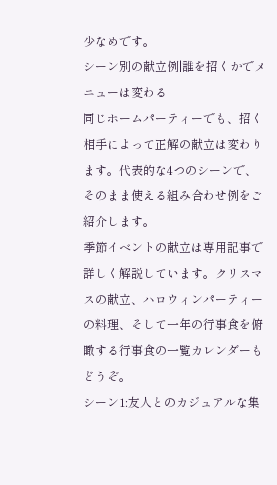少なめです。
シーン別の献立例|誰を招くかでメニューは変わる
同じホームパーティーでも、招く相手によって正解の献立は変わります。代表的な4つのシーンで、そのまま使える組み合わせ例をご紹介します。
季節イベントの献立は専用記事で詳しく解説しています。クリスマスの献立、ハロウィンパーティーの料理、そして一年の行事食を俯瞰する行事食の一覧カレンダーもどうぞ。
シーン1:友人とのカジュアルな集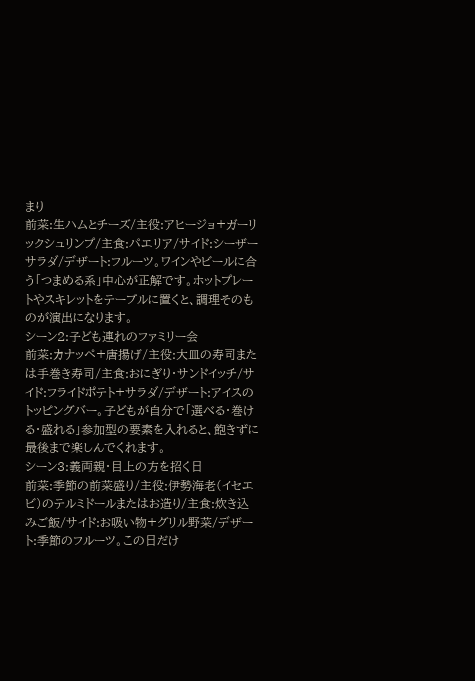まり
前菜:生ハムとチーズ/主役:アヒージョ+ガーリックシュリンプ/主食:パエリア/サイド:シーザーサラダ/デザート:フルーツ。ワインやビールに合う「つまめる系」中心が正解です。ホットプレートやスキレットをテーブルに置くと、調理そのものが演出になります。
シーン2:子ども連れのファミリー会
前菜:カナッペ+唐揚げ/主役:大皿の寿司または手巻き寿司/主食:おにぎり・サンドイッチ/サイド:フライドポテト+サラダ/デザート:アイスのトッピングバー。子どもが自分で「選べる・巻ける・盛れる」参加型の要素を入れると、飽きずに最後まで楽しんでくれます。
シーン3:義両親・目上の方を招く日
前菜:季節の前菜盛り/主役:伊勢海老(イセエビ)のテルミドールまたはお造り/主食:炊き込みご飯/サイド:お吸い物+グリル野菜/デザート:季節のフルーツ。この日だけ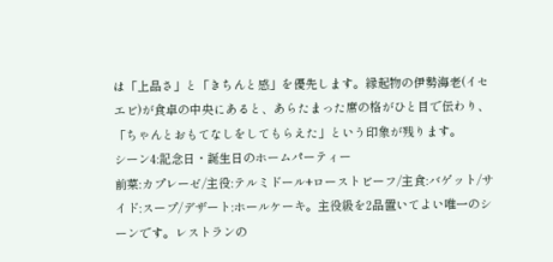は「上品さ」と「きちんと感」を優先します。縁起物の伊勢海老(イセエビ)が食卓の中央にあると、あらたまった席の格がひと目で伝わり、「ちゃんとおもてなしをしてもらえた」という印象が残ります。
シーン4:記念日・誕生日のホームパーティー
前菜:カプレーゼ/主役:テルミドール+ローストビーフ/主食:バゲット/サイド:スープ/デザート:ホールケーキ。主役級を2品置いてよい唯一のシーンです。レストランの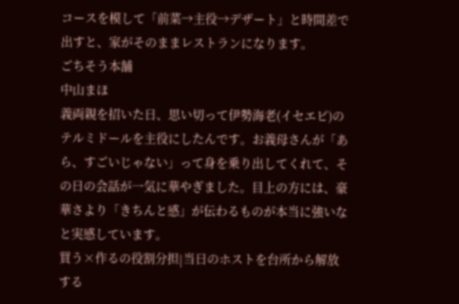コースを模して「前菜→主役→デザート」と時間差で出すと、家がそのままレストランになります。
ごちそう本舗
中山まほ
義両親を招いた日、思い切って伊勢海老(イセエビ)のテルミドールを主役にしたんです。お義母さんが「あら、すごいじゃない」って身を乗り出してくれて、その日の会話が一気に華やぎました。目上の方には、豪華さより「きちんと感」が伝わるものが本当に強いなと実感しています。
買う×作るの役割分担|当日のホストを台所から解放する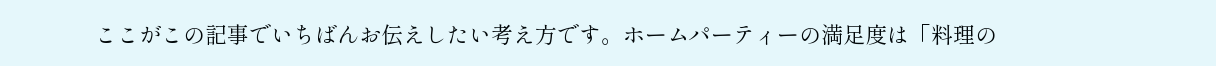ここがこの記事でいちばんお伝えしたい考え方です。ホームパーティーの満足度は「料理の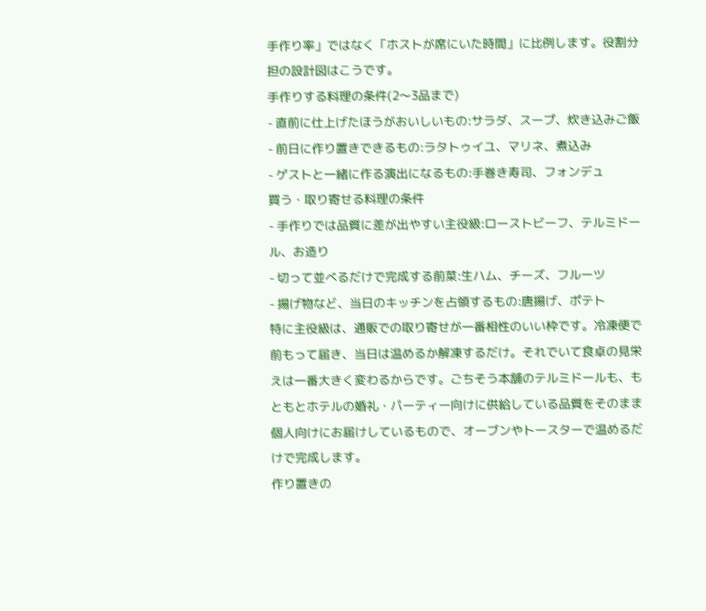手作り率」ではなく「ホストが席にいた時間」に比例します。役割分担の設計図はこうです。
手作りする料理の条件(2〜3品まで)
- 直前に仕上げたほうがおいしいもの:サラダ、スープ、炊き込みご飯
- 前日に作り置きできるもの:ラタトゥイユ、マリネ、煮込み
- ゲストと一緒に作る演出になるもの:手巻き寿司、フォンデュ
買う・取り寄せる料理の条件
- 手作りでは品質に差が出やすい主役級:ローストビーフ、テルミドール、お造り
- 切って並べるだけで完成する前菜:生ハム、チーズ、フルーツ
- 揚げ物など、当日のキッチンを占領するもの:唐揚げ、ポテト
特に主役級は、通販での取り寄せが一番相性のいい枠です。冷凍便で前もって届き、当日は温めるか解凍するだけ。それでいて食卓の見栄えは一番大きく変わるからです。ごちそう本舗のテルミドールも、もともとホテルの婚礼・パーティー向けに供給している品質をそのまま個人向けにお届けしているもので、オーブンやトースターで温めるだけで完成します。
作り置きの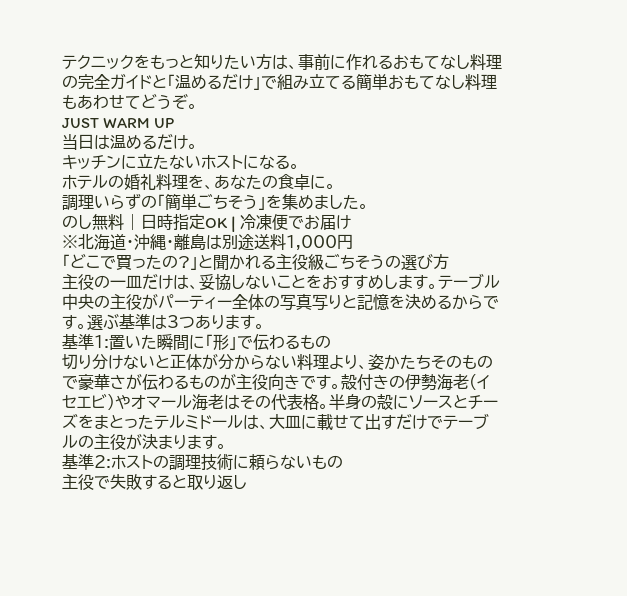テクニックをもっと知りたい方は、事前に作れるおもてなし料理の完全ガイドと「温めるだけ」で組み立てる簡単おもてなし料理もあわせてどうぞ。
JUST WARM UP
当日は温めるだけ。
キッチンに立たないホストになる。
ホテルの婚礼料理を、あなたの食卓に。
調理いらずの「簡単ごちそう」を集めました。
のし無料 | 日時指定OK | 冷凍便でお届け
※北海道・沖縄・離島は別途送料1,000円
「どこで買ったの?」と聞かれる主役級ごちそうの選び方
主役の一皿だけは、妥協しないことをおすすめします。テーブル中央の主役がパーティー全体の写真写りと記憶を決めるからです。選ぶ基準は3つあります。
基準1:置いた瞬間に「形」で伝わるもの
切り分けないと正体が分からない料理より、姿かたちそのもので豪華さが伝わるものが主役向きです。殻付きの伊勢海老(イセエビ)やオマール海老はその代表格。半身の殻にソースとチーズをまとったテルミドールは、大皿に載せて出すだけでテーブルの主役が決まります。
基準2:ホストの調理技術に頼らないもの
主役で失敗すると取り返し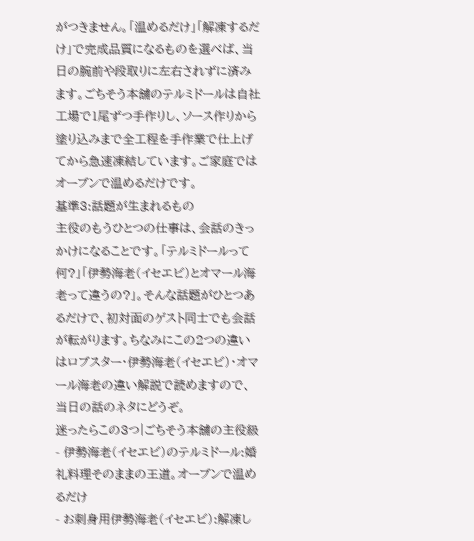がつきません。「温めるだけ」「解凍するだけ」で完成品質になるものを選べば、当日の腕前や段取りに左右されずに済みます。ごちそう本舗のテルミドールは自社工場で1尾ずつ手作りし、ソース作りから塗り込みまで全工程を手作業で仕上げてから急速凍結しています。ご家庭ではオーブンで温めるだけです。
基準3:話題が生まれるもの
主役のもうひとつの仕事は、会話のきっかけになることです。「テルミドールって何?」「伊勢海老(イセエビ)とオマール海老って違うの?」。そんな話題がひとつあるだけで、初対面のゲスト同士でも会話が転がります。ちなみにこの2つの違いはロブスター・伊勢海老(イセエビ)・オマール海老の違い解説で読めますので、当日の話のネタにどうぞ。
迷ったらこの3つ|ごちそう本舗の主役級
- 伊勢海老(イセエビ)のテルミドール:婚礼料理そのままの王道。オーブンで温めるだけ
- お刺身用伊勢海老(イセエビ):解凍し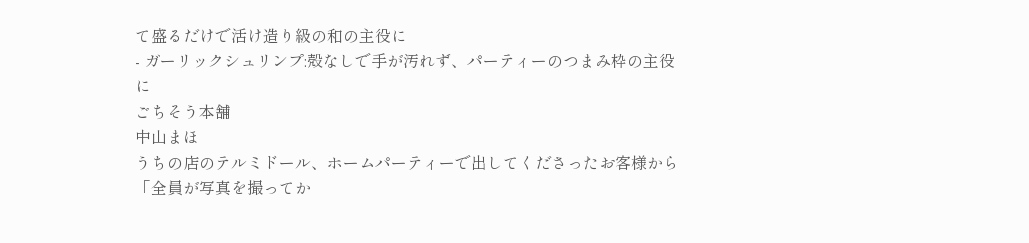て盛るだけで活け造り級の和の主役に
- ガーリックシュリンプ:殻なしで手が汚れず、パーティーのつまみ枠の主役に
ごちそう本舗
中山まほ
うちの店のテルミドール、ホームパーティーで出してくださったお客様から「全員が写真を撮ってか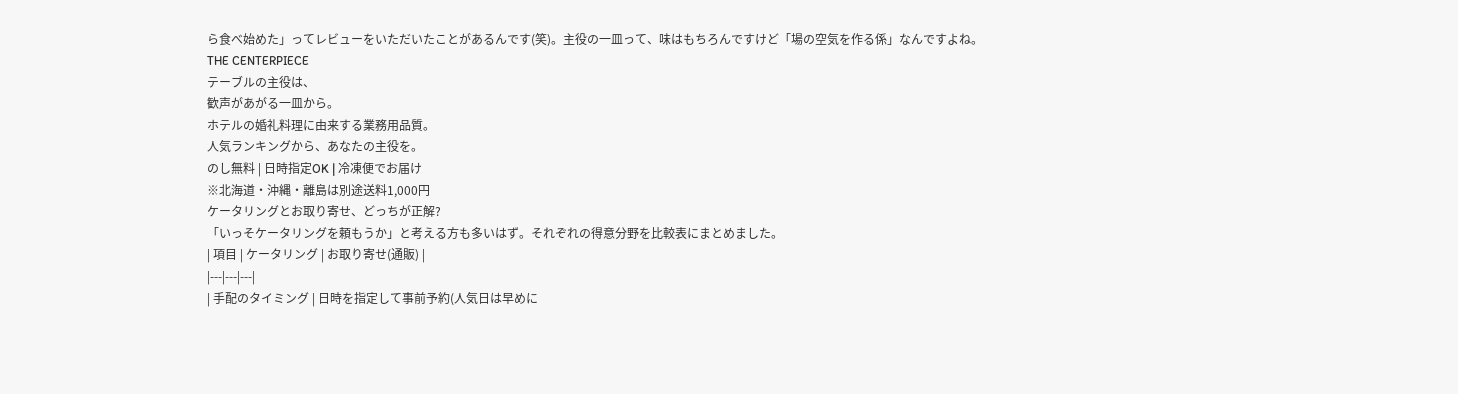ら食べ始めた」ってレビューをいただいたことがあるんです(笑)。主役の一皿って、味はもちろんですけど「場の空気を作る係」なんですよね。
THE CENTERPIECE
テーブルの主役は、
歓声があがる一皿から。
ホテルの婚礼料理に由来する業務用品質。
人気ランキングから、あなたの主役を。
のし無料 | 日時指定OK | 冷凍便でお届け
※北海道・沖縄・離島は別途送料1,000円
ケータリングとお取り寄せ、どっちが正解?
「いっそケータリングを頼もうか」と考える方も多いはず。それぞれの得意分野を比較表にまとめました。
| 項目 | ケータリング | お取り寄せ(通販) |
|---|---|---|
| 手配のタイミング | 日時を指定して事前予約(人気日は早めに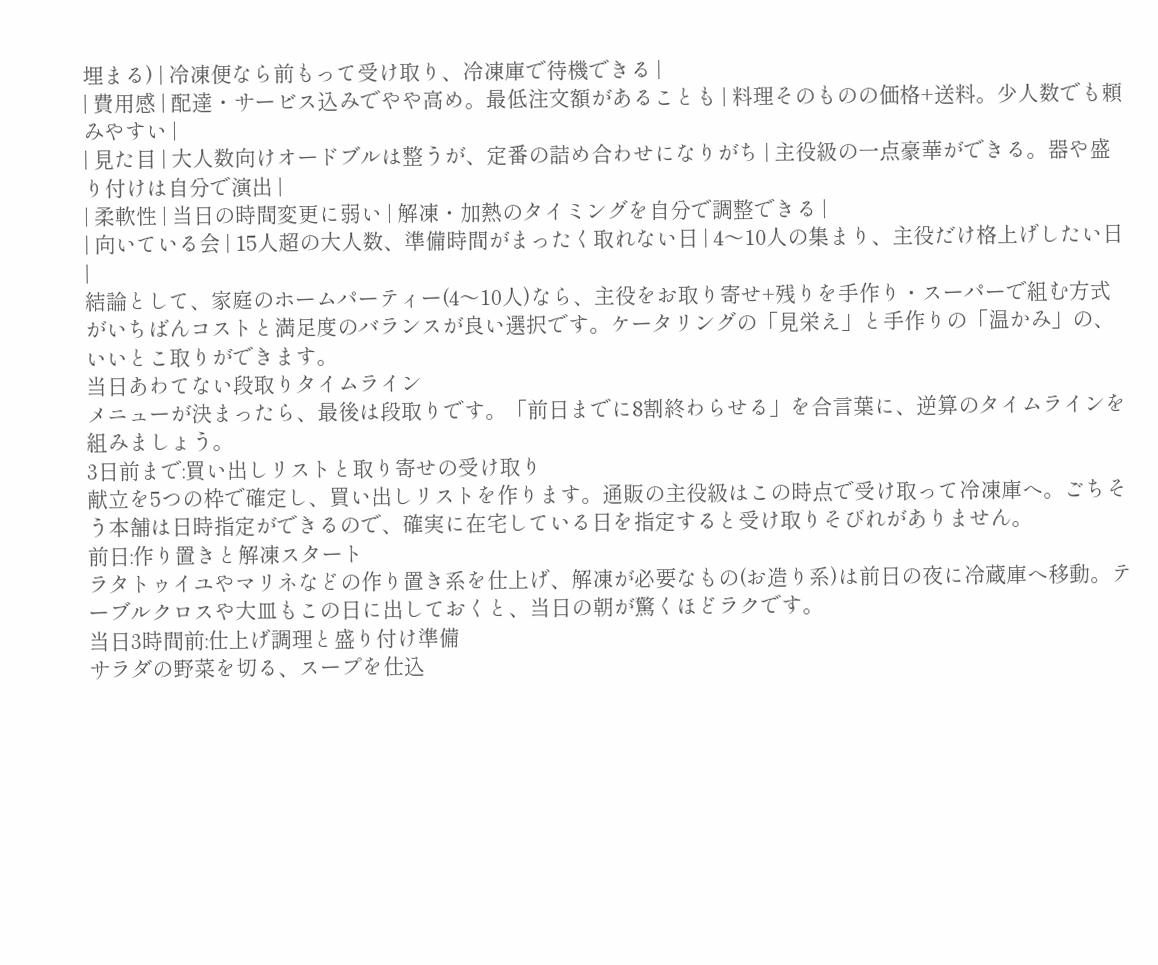埋まる) | 冷凍便なら前もって受け取り、冷凍庫で待機できる |
| 費用感 | 配達・サービス込みでやや高め。最低注文額があることも | 料理そのものの価格+送料。少人数でも頼みやすい |
| 見た目 | 大人数向けオードブルは整うが、定番の詰め合わせになりがち | 主役級の一点豪華ができる。器や盛り付けは自分で演出 |
| 柔軟性 | 当日の時間変更に弱い | 解凍・加熱のタイミングを自分で調整できる |
| 向いている会 | 15人超の大人数、準備時間がまったく取れない日 | 4〜10人の集まり、主役だけ格上げしたい日 |
結論として、家庭のホームパーティー(4〜10人)なら、主役をお取り寄せ+残りを手作り・スーパーで組む方式がいちばんコストと満足度のバランスが良い選択です。ケータリングの「見栄え」と手作りの「温かみ」の、いいとこ取りができます。
当日あわてない段取りタイムライン
メニューが決まったら、最後は段取りです。「前日までに8割終わらせる」を合言葉に、逆算のタイムラインを組みましょう。
3日前まで:買い出しリストと取り寄せの受け取り
献立を5つの枠で確定し、買い出しリストを作ります。通販の主役級はこの時点で受け取って冷凍庫へ。ごちそう本舗は日時指定ができるので、確実に在宅している日を指定すると受け取りそびれがありません。
前日:作り置きと解凍スタート
ラタトゥイユやマリネなどの作り置き系を仕上げ、解凍が必要なもの(お造り系)は前日の夜に冷蔵庫へ移動。テーブルクロスや大皿もこの日に出しておくと、当日の朝が驚くほどラクです。
当日3時間前:仕上げ調理と盛り付け準備
サラダの野菜を切る、スープを仕込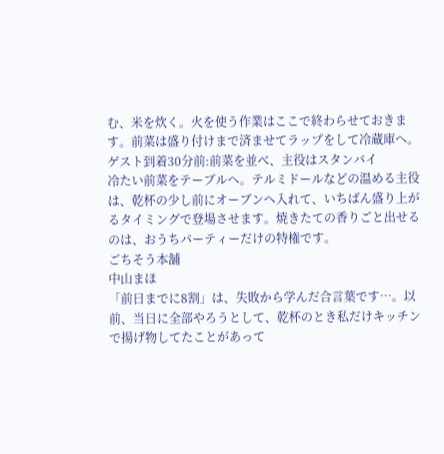む、米を炊く。火を使う作業はここで終わらせておきます。前菜は盛り付けまで済ませてラップをして冷蔵庫へ。
ゲスト到着30分前:前菜を並べ、主役はスタンバイ
冷たい前菜をテーブルへ。テルミドールなどの温める主役は、乾杯の少し前にオーブンへ入れて、いちばん盛り上がるタイミングで登場させます。焼きたての香りごと出せるのは、おうちパーティーだけの特権です。
ごちそう本舗
中山まほ
「前日までに8割」は、失敗から学んだ合言葉です…。以前、当日に全部やろうとして、乾杯のとき私だけキッチンで揚げ物してたことがあって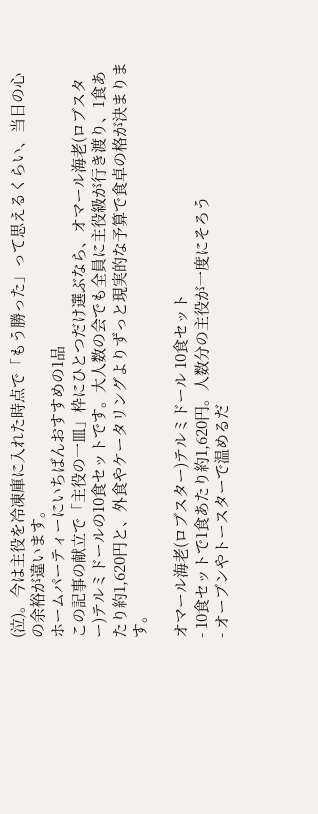(泣)。今は主役を冷凍庫に入れた時点で「もう勝った」って思えるくらい、当日の心の余裕が違います。
ホームパーティーにいちばんおすすめの1品
この記事の献立で「主役の一皿」枠にひとつだけ選ぶなら、オマール海老(ロブスター)テルミドールの10食セットです。大人数の会でも全員に主役級が行き渡り、1食あたり約1,620円と、外食やケータリングよりずっと現実的な予算で食卓の格が決まります。

オマール海老(ロブスター)テルミドール 10食セット
- 10食セットで1食あたり約1,620円。人数分の主役が一度にそろう
- オーブンやトースターで温めるだ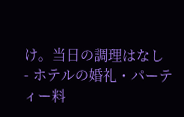け。当日の調理はなし
- ホテルの婚礼・パーティー料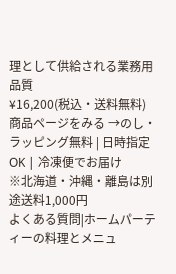理として供給される業務用品質
¥16,200(税込・送料無料)
商品ページをみる →のし・ラッピング無料 | 日時指定OK | 冷凍便でお届け
※北海道・沖縄・離島は別途送料1,000円
よくある質問|ホームパーティーの料理とメニュ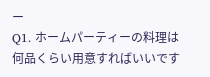ー
Q1. ホームパーティーの料理は何品くらい用意すればいいです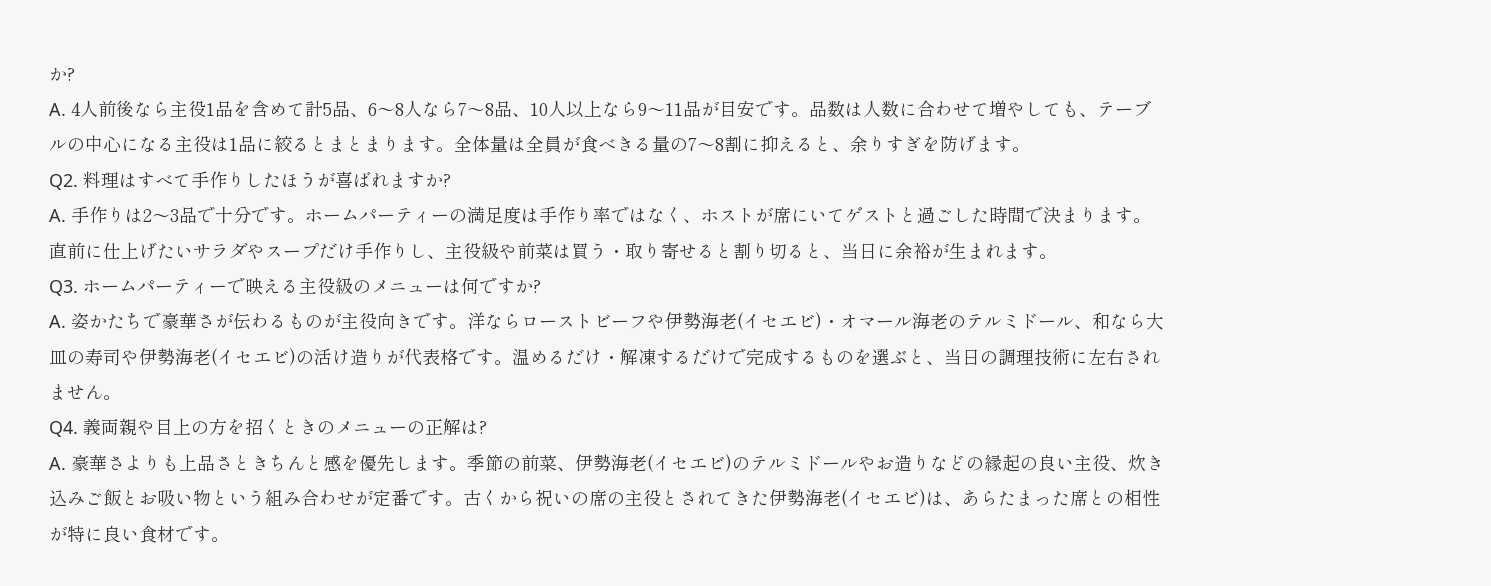か?
A. 4人前後なら主役1品を含めて計5品、6〜8人なら7〜8品、10人以上なら9〜11品が目安です。品数は人数に合わせて増やしても、テーブルの中心になる主役は1品に絞るとまとまります。全体量は全員が食べきる量の7〜8割に抑えると、余りすぎを防げます。
Q2. 料理はすべて手作りしたほうが喜ばれますか?
A. 手作りは2〜3品で十分です。ホームパーティーの満足度は手作り率ではなく、ホストが席にいてゲストと過ごした時間で決まります。直前に仕上げたいサラダやスープだけ手作りし、主役級や前菜は買う・取り寄せると割り切ると、当日に余裕が生まれます。
Q3. ホームパーティーで映える主役級のメニューは何ですか?
A. 姿かたちで豪華さが伝わるものが主役向きです。洋ならローストビーフや伊勢海老(イセエビ)・オマール海老のテルミドール、和なら大皿の寿司や伊勢海老(イセエビ)の活け造りが代表格です。温めるだけ・解凍するだけで完成するものを選ぶと、当日の調理技術に左右されません。
Q4. 義両親や目上の方を招くときのメニューの正解は?
A. 豪華さよりも上品さときちんと感を優先します。季節の前菜、伊勢海老(イセエビ)のテルミドールやお造りなどの縁起の良い主役、炊き込みご飯とお吸い物という組み合わせが定番です。古くから祝いの席の主役とされてきた伊勢海老(イセエビ)は、あらたまった席との相性が特に良い食材です。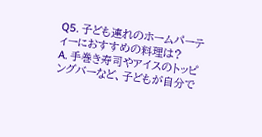Q5. 子ども連れのホームパーティーにおすすめの料理は?
A. 手巻き寿司やアイスのトッピングバーなど、子どもが自分で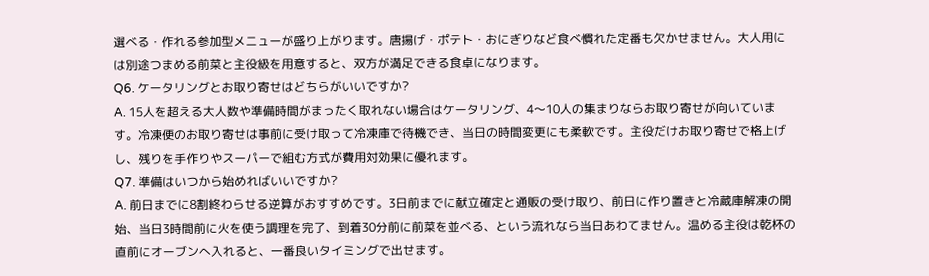選べる・作れる参加型メニューが盛り上がります。唐揚げ・ポテト・おにぎりなど食べ慣れた定番も欠かせません。大人用には別途つまめる前菜と主役級を用意すると、双方が満足できる食卓になります。
Q6. ケータリングとお取り寄せはどちらがいいですか?
A. 15人を超える大人数や準備時間がまったく取れない場合はケータリング、4〜10人の集まりならお取り寄せが向いています。冷凍便のお取り寄せは事前に受け取って冷凍庫で待機でき、当日の時間変更にも柔軟です。主役だけお取り寄せで格上げし、残りを手作りやスーパーで組む方式が費用対効果に優れます。
Q7. 準備はいつから始めればいいですか?
A. 前日までに8割終わらせる逆算がおすすめです。3日前までに献立確定と通販の受け取り、前日に作り置きと冷蔵庫解凍の開始、当日3時間前に火を使う調理を完了、到着30分前に前菜を並べる、という流れなら当日あわてません。温める主役は乾杯の直前にオーブンへ入れると、一番良いタイミングで出せます。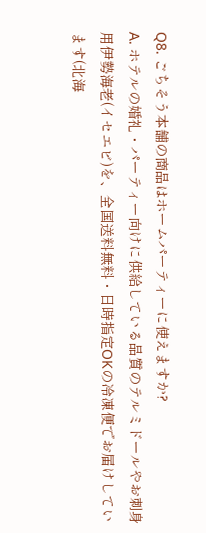Q8. ごちそう本舗の商品はホームパーティーに使えますか?
A. ホテルの婚礼・パーティー向けに供給している品質のテルミドールやお刺身用伊勢海老(イセエビ)を、全国送料無料・日時指定OKの冷凍便でお届けしています(北海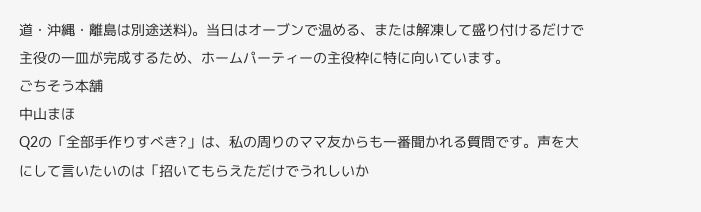道・沖縄・離島は別途送料)。当日はオーブンで温める、または解凍して盛り付けるだけで主役の一皿が完成するため、ホームパーティーの主役枠に特に向いています。
ごちそう本舗
中山まほ
Q2の「全部手作りすべき?」は、私の周りのママ友からも一番聞かれる質問です。声を大にして言いたいのは「招いてもらえただけでうれしいか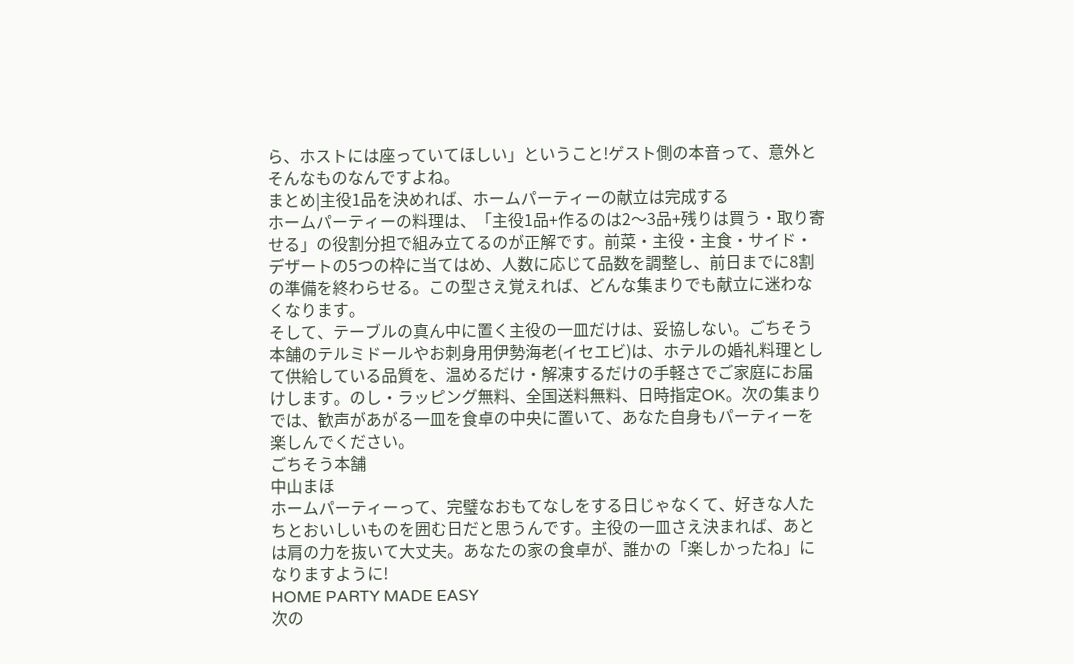ら、ホストには座っていてほしい」ということ!ゲスト側の本音って、意外とそんなものなんですよね。
まとめ|主役1品を決めれば、ホームパーティーの献立は完成する
ホームパーティーの料理は、「主役1品+作るのは2〜3品+残りは買う・取り寄せる」の役割分担で組み立てるのが正解です。前菜・主役・主食・サイド・デザートの5つの枠に当てはめ、人数に応じて品数を調整し、前日までに8割の準備を終わらせる。この型さえ覚えれば、どんな集まりでも献立に迷わなくなります。
そして、テーブルの真ん中に置く主役の一皿だけは、妥協しない。ごちそう本舗のテルミドールやお刺身用伊勢海老(イセエビ)は、ホテルの婚礼料理として供給している品質を、温めるだけ・解凍するだけの手軽さでご家庭にお届けします。のし・ラッピング無料、全国送料無料、日時指定OK。次の集まりでは、歓声があがる一皿を食卓の中央に置いて、あなた自身もパーティーを楽しんでください。
ごちそう本舗
中山まほ
ホームパーティーって、完璧なおもてなしをする日じゃなくて、好きな人たちとおいしいものを囲む日だと思うんです。主役の一皿さえ決まれば、あとは肩の力を抜いて大丈夫。あなたの家の食卓が、誰かの「楽しかったね」になりますように!
HOME PARTY MADE EASY
次の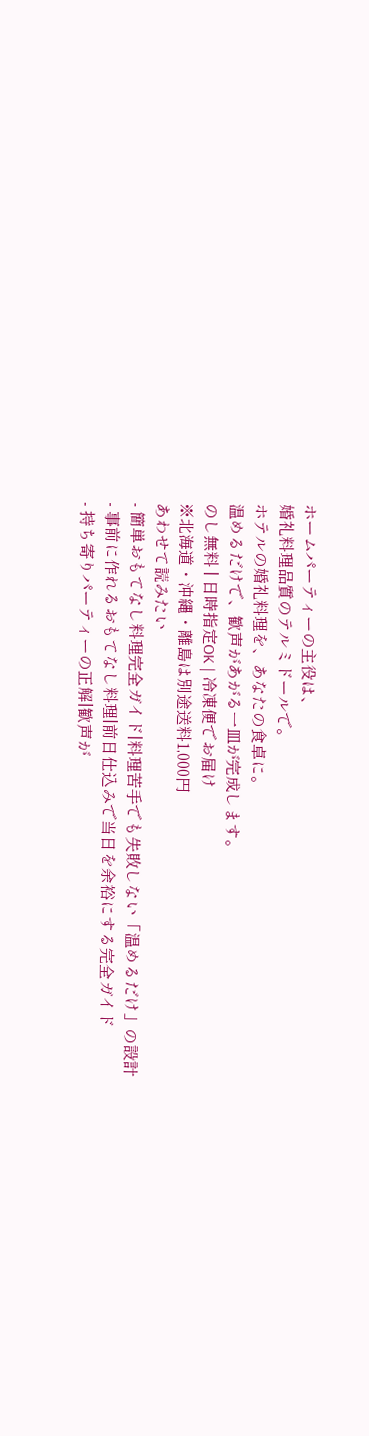ホームパーティーの主役は、
婚礼料理品質のテルミドールで。
ホテルの婚礼料理を、あなたの食卓に。
温めるだけで、歓声があがる一皿が完成します。
のし無料 | 日時指定OK | 冷凍便でお届け
※北海道・沖縄・離島は別途送料1,000円
あわせて読みたい
- 簡単おもてなし料理完全ガイド|料理苦手でも失敗しない「温めるだけ」の設計
- 事前に作れるおもてなし料理|前日仕込みで当日を余裕にする完全ガイド
- 持ち寄りパーティーの正解|歓声が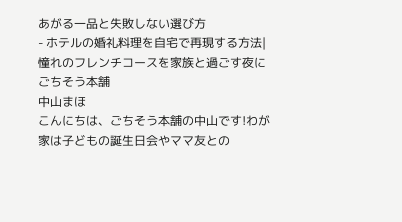あがる一品と失敗しない選び方
- ホテルの婚礼料理を自宅で再現する方法|憧れのフレンチコースを家族と過ごす夜に
ごちそう本舗
中山まほ
こんにちは、ごちそう本舗の中山です!わが家は子どもの誕生日会やママ友との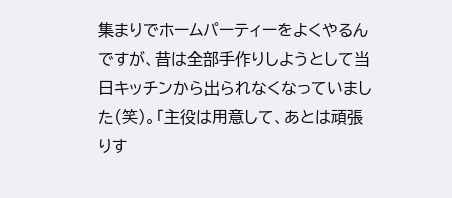集まりでホームパーティーをよくやるんですが、昔は全部手作りしようとして当日キッチンから出られなくなっていました(笑)。「主役は用意して、あとは頑張りす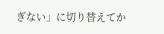ぎない」に切り替えてか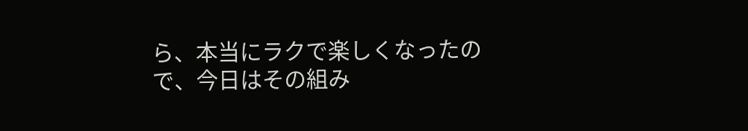ら、本当にラクで楽しくなったので、今日はその組み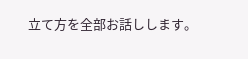立て方を全部お話しします。